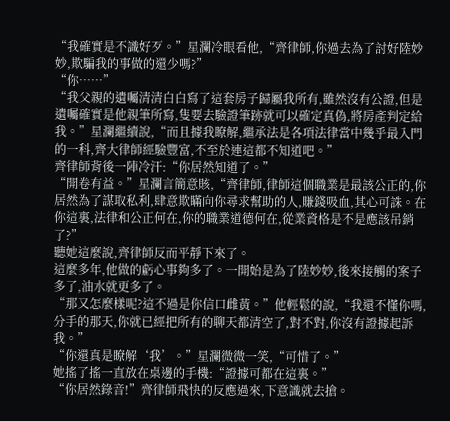“我確實是不識好歹。”星瀾冷眼看他,“齊律師,你過去為了討好陸妙妙,欺騙我的事做的還少嗎?”
“你……”
“我父親的遺囑清清白白寫了這套房子歸屬我所有,雖然沒有公證,但是遺囑確實是他親筆所寫,隻要去驗證筆跡就可以確定真偽,將房產判定給我。”星瀾繼續說,“而且據我瞭解,繼承法是各項法律當中幾乎最入門的一科,齊大律師經驗豐富,不至於連這都不知道吧。”
齊律師背後一陣冷汗:“你居然知道了。”
“開卷有益。”星瀾言簡意賅,“齊律師,律師這個職業是最該公正的,你居然為了謀取私利,肆意欺瞞向你尋求幫助的人,賺錢吸血,其心可誅。在你這裏,法律和公正何在,你的職業道德何在,從業資格是不是應該吊銷了?”
聽她這麼說,齊律師反而平靜下來了。
這麼多年,他做的虧心事夠多了。一開始是為了陸妙妙,後來接觸的案子多了,油水就更多了。
“那又怎麼樣呢?這不過是你信口雌黃。”他輕鬆的說,“我還不懂你嗎,分手的那天,你就已經把所有的聊天都清空了,對不對,你沒有證據起訴我。”
“你還真是瞭解‘我’。”星瀾微微一笑,“可惜了。”
她搖了搖一直放在桌邊的手機:“證據可都在這裏。”
“你居然錄音!”齊律師飛快的反應過來,下意識就去搶。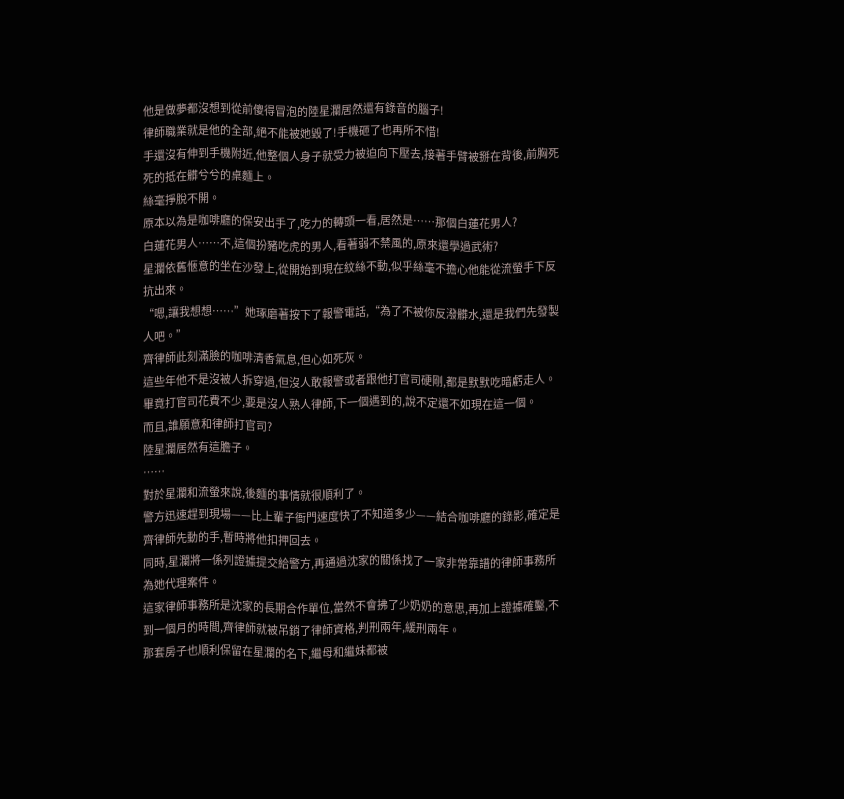他是做夢都沒想到從前傻得冒泡的陸星瀾居然還有錄音的腦子!
律師職業就是他的全部,絕不能被她毀了!手機砸了也再所不惜!
手還沒有伸到手機附近,他整個人身子就受力被迫向下壓去,接著手臂被掰在背後,前胸死死的抵在髒兮兮的桌麵上。
絲毫掙脫不開。
原本以為是咖啡廳的保安出手了,吃力的轉頭一看,居然是……那個白蓮花男人?
白蓮花男人……不,這個扮豬吃虎的男人,看著弱不禁風的,原來還學過武術?
星瀾依舊愜意的坐在沙發上,從開始到現在紋絲不動,似乎絲毫不擔心他能從流螢手下反抗出來。
“嗯,讓我想想……”她琢磨著按下了報警電話,“為了不被你反潑髒水,還是我們先發製人吧。”
齊律師此刻滿臉的咖啡清香氣息,但心如死灰。
這些年他不是沒被人拆穿過,但沒人敢報警或者跟他打官司硬剛,都是默默吃暗虧走人。畢竟打官司花費不少,要是沒人熟人律師,下一個遇到的,說不定還不如現在這一個。
而且,誰願意和律師打官司?
陸星瀾居然有這膽子。
……
對於星瀾和流螢來說,後麵的事情就很順利了。
警方迅速趕到現場——比上輩子衙門速度快了不知道多少——結合咖啡廳的錄影,確定是齊律師先動的手,暫時將他扣押回去。
同時,星瀾將一係列證據提交給警方,再通過沈家的關係找了一家非常靠譜的律師事務所為她代理案件。
這家律師事務所是沈家的長期合作單位,當然不會拂了少奶奶的意思,再加上證據確鑿,不到一個月的時間,齊律師就被吊銷了律師資格,判刑兩年,緩刑兩年。
那套房子也順利保留在星瀾的名下,繼母和繼妹都被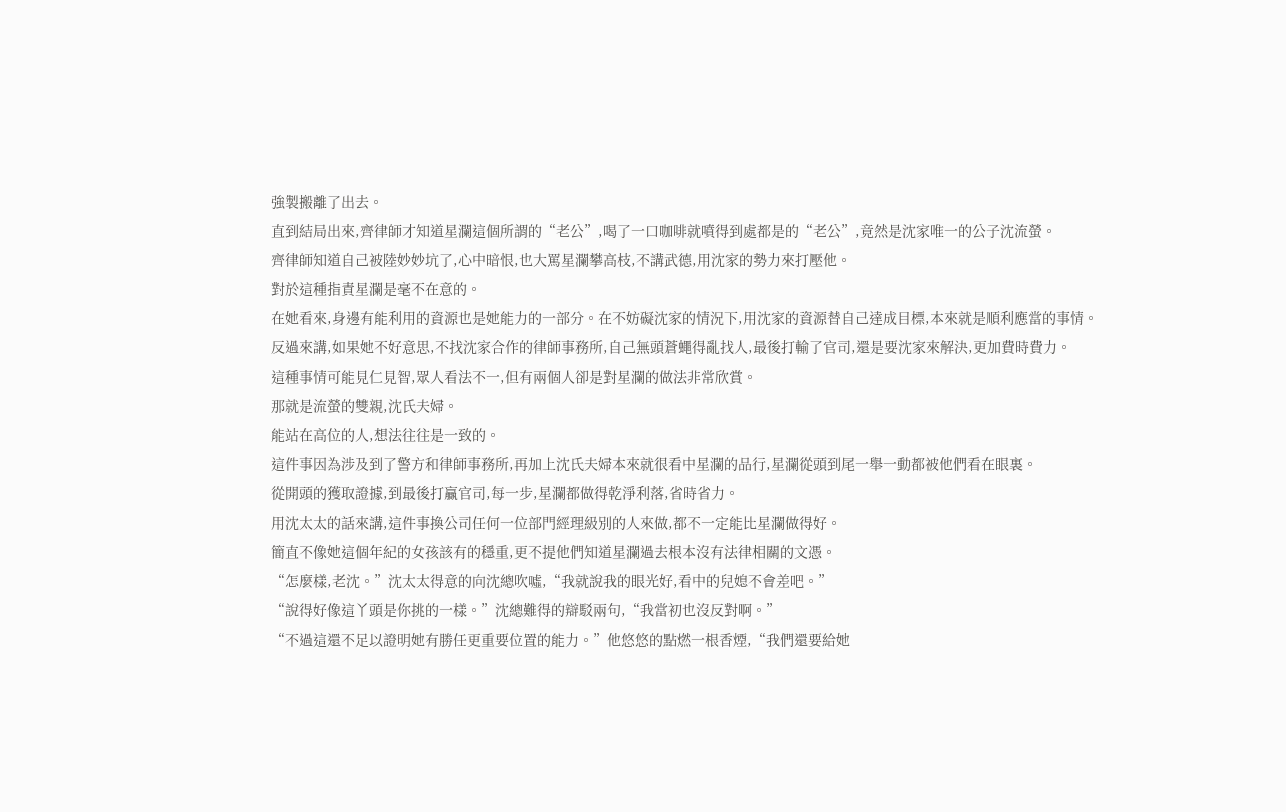強製搬離了出去。
直到結局出來,齊律師才知道星瀾這個所謂的“老公”,喝了一口咖啡就噴得到處都是的“老公”,竟然是沈家唯一的公子沈流螢。
齊律師知道自己被陸妙妙坑了,心中暗恨,也大罵星瀾攀高枝,不講武德,用沈家的勢力來打壓他。
對於這種指責星瀾是毫不在意的。
在她看來,身邊有能利用的資源也是她能力的一部分。在不妨礙沈家的情況下,用沈家的資源替自己達成目標,本來就是順利應當的事情。
反過來講,如果她不好意思,不找沈家合作的律師事務所,自己無頭蒼蠅得亂找人,最後打輸了官司,還是要沈家來解決,更加費時費力。
這種事情可能見仁見智,眾人看法不一,但有兩個人卻是對星瀾的做法非常欣賞。
那就是流螢的雙親,沈氏夫婦。
能站在高位的人,想法往往是一致的。
這件事因為涉及到了警方和律師事務所,再加上沈氏夫婦本來就很看中星瀾的品行,星瀾從頭到尾一舉一動都被他們看在眼裏。
從開頭的獲取證據,到最後打贏官司,每一步,星瀾都做得乾淨利落,省時省力。
用沈太太的話來講,這件事換公司任何一位部門經理級別的人來做,都不一定能比星瀾做得好。
簡直不像她這個年紀的女孩該有的穩重,更不提他們知道星瀾過去根本沒有法律相關的文憑。
“怎麼樣,老沈。”沈太太得意的向沈總吹噓,“我就說我的眼光好,看中的兒媳不會差吧。”
“說得好像這丫頭是你挑的一樣。”沈總難得的辯駁兩句,“我當初也沒反對啊。”
“不過這還不足以證明她有勝任更重要位置的能力。”他悠悠的點燃一根香煙,“我們還要給她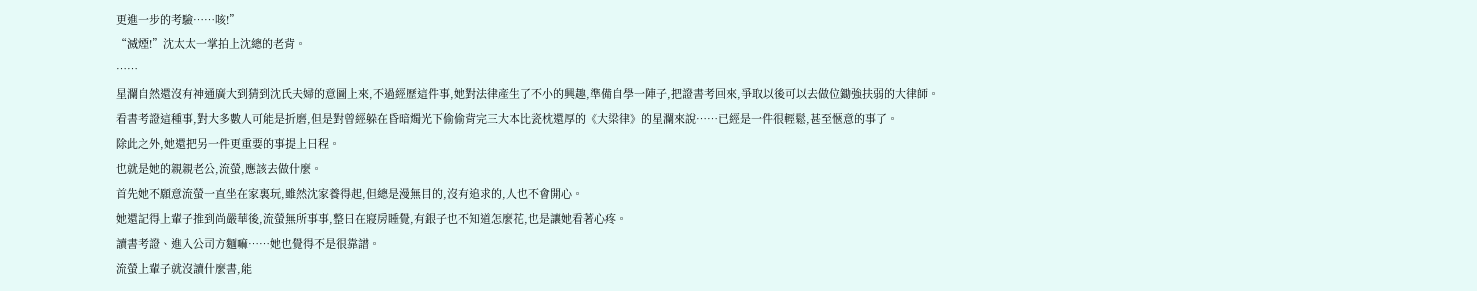更進一步的考驗……咳!”
“滅煙!”沈太太一掌拍上沈總的老背。
……
星瀾自然還沒有神通廣大到猜到沈氏夫婦的意圖上來,不過經歷這件事,她對法律產生了不小的興趣,準備自學一陣子,把證書考回來,爭取以後可以去做位鋤強扶弱的大律師。
看書考證這種事,對大多數人可能是折磨,但是對曾經躲在昏暗燭光下偷偷背完三大本比瓷枕還厚的《大梁律》的星瀾來說……已經是一件很輕鬆,甚至愜意的事了。
除此之外,她還把另一件更重要的事提上日程。
也就是她的親親老公,流螢,應該去做什麼。
首先她不願意流螢一直坐在家裏玩,雖然沈家養得起,但總是漫無目的,沒有追求的,人也不會開心。
她還記得上輩子推到尚嚴華後,流螢無所事事,整日在寢房睡覺,有銀子也不知道怎麼花,也是讓她看著心疼。
讀書考證、進入公司方麵嘛……她也覺得不是很靠譜。
流螢上輩子就沒讀什麼書,能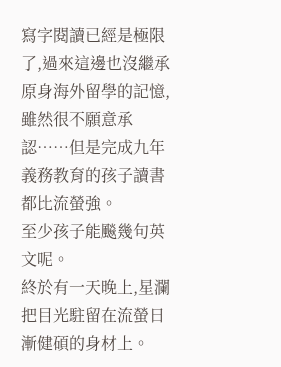寫字閱讀已經是極限了,過來這邊也沒繼承原身海外留學的記憶,雖然很不願意承認……但是完成九年義務教育的孩子讀書都比流螢強。
至少孩子能飈幾句英文呢。
終於有一天晚上,星瀾把目光駐留在流螢日漸健碩的身材上。